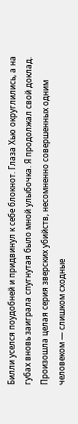Билли уселся поудобней и придвинул к себе блокнот. Глаза Хью округлились, а на губах вновь заиграла спугнутая было мной улыбочка. Я продолжал свой доклад.
Произошла целая серия зверских убийств, несомненно совершенных одним человеком — слишком сходные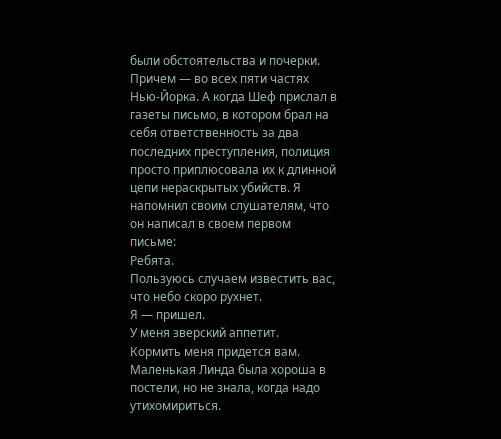были обстоятельства и почерки. Причем — во всех пяти частях Нью-Йорка. А когда Шеф прислал в газеты письмо, в котором брал на себя ответственность за два последних преступления, полиция просто приплюсовала их к длинной цепи нераскрытых убийств. Я напомнил своим слушателям, что он написал в своем первом письме:
Ребята.
Пользуюсь случаем известить вас, что небо скоро рухнет.
Я — пришел.
У меня зверский аппетит.
Кормить меня придется вам.
Маленькая Линда была хороша в постели, но не знала, когда надо утихомириться.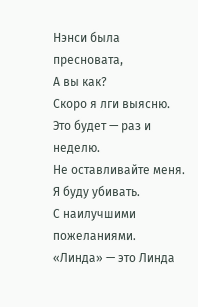Нэнси была пресновата,
А вы как?
Скоро я лги выясню.
Это будет — раз и неделю.
Нe оставливайте меня.
Я буду убивать.
С наилучшими пожеланиями.
«Линда» — это Линда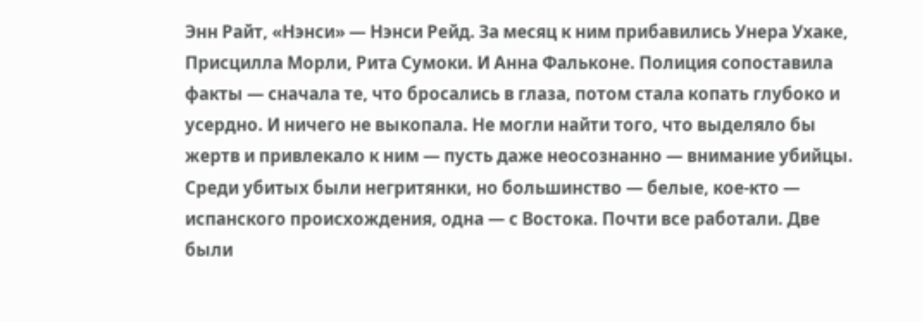Энн Райт, «Нэнси» — Нэнси Рейд. За месяц к ним прибавились Унера Ухаке, Присцилла Морли, Рита Сумоки. И Анна Фальконе. Полиция сопоставила факты — сначала те, что бросались в глаза, потом стала копать глубоко и усердно. И ничего не выкопала. Не могли найти того, что выделяло бы жертв и привлекало к ним — пусть даже неосознанно — внимание убийцы. Среди убитых были негритянки, но большинство — белые, кое-кто — испанского происхождения, одна — с Востока. Почти все работали. Две были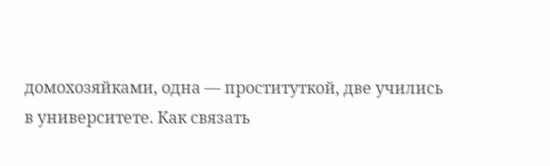домохозяйками, одна — проституткой, две учились в университете. Как связать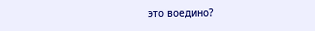это воедино?